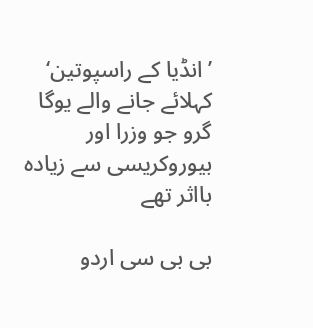’انڈیا کے راسپوتین‘ کہلائے جانے والے یوگا گرو جو وزرا اور بیوروکریسی سے زیادہ بااثر تھے

بی بی سی اردو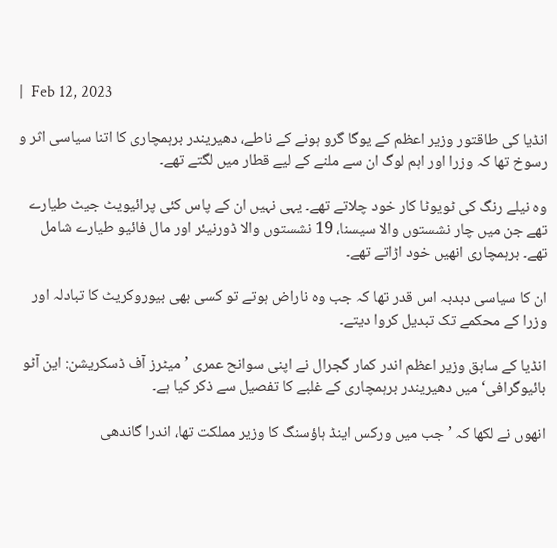|  Feb 12, 2023

انڈیا کی طاقتور وزیر اعظم کے یوگا گرو ہونے کے ناطے، دھیریندر برہمچاری کا اتنا سیاسی اثر و رسوخ تھا کہ وزرا اور اہم لوگ ان سے ملنے کے لیے قطار میں لگتے تھے۔

وہ نیلے رنگ کی ٹویوٹا کار خود چلاتے تھے۔ یہی نہیں ان کے پاس کئی پرائیویٹ جیٹ طیارے تھے جن میں چار نشستوں والا سیسنا، 19 نشستوں والا ڈورنیئر اور مال فائیو طیارے شامل تھے۔ برہمچاری انھیں خود اڑاتے تھے۔

ان کا سیاسی دبدبہ اس قدر تھا کہ جب وہ ناراض ہوتے تو کسی بھی بیوروکریٹ کا تبادلہ اور وزرا کے محکمے تک تبدیل کروا دیتے۔

انڈیا کے سابق وزیر اعظم اندر کمار گجرال نے اپنی سوانح عمری ’میٹرز آف ڈسکریشن: این آٹو بائیوگرافی‘ میں دھیریندر برہمچاری کے غلبے کا تفصیل سے ذکر کیا ہے۔

انھوں نے لکھا کہ ’جب میں ورکس اینڈ ہاؤسنگ کا وزیر مملکت تھا، اندرا گاندھی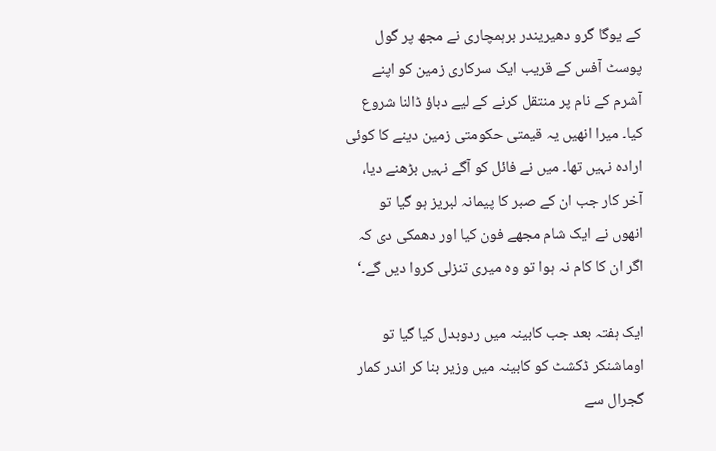کے یوگا گرو دھیریندر برہمچاری نے مجھ پر گول پوسٹ آفس کے قریب ایک سرکاری زمین کو اپنے آشرم کے نام پر منتقل کرنے کے لیے دباؤ ڈالنا شروع کیا۔ میرا انھیں یہ قیمتی حکومتی زمین دینے کا کوئی ارادہ نہیں تھا۔ میں نے فائل کو آگے نہیں بڑھنے دیا، آخر کار جب ان کے صبر کا پیمانہ لبریز ہو گیا تو انھوں نے ایک شام مجھے فون کیا اور دھمکی دی کہ اگر ان کا کام نہ ہوا تو وہ میری تنزلی کروا دیں گے۔‘

ایک ہفتہ بعد جب کابینہ میں ردوبدل کیا گیا تو اوماشنکر ڈکشٹ کو کابینہ میں وزیر بنا کر اندر کمار گجرال سے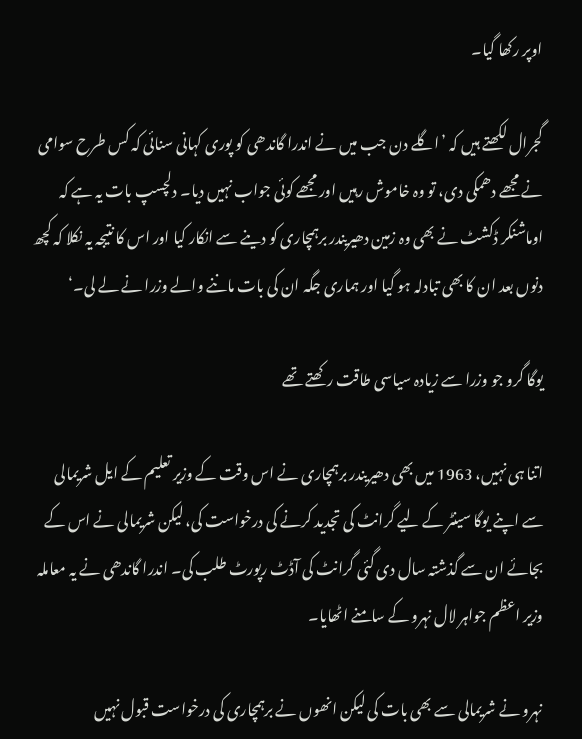اوپر رکھا گیا۔

گجرال لکھتے ہیں کہ ’اگلے دن جب میں نے اندرا گاندھی کو پوری کہانی سنائی کہ کس طرح سوامی نے مجھے دھمکی دی، تو وہ خاموش رہیں اور مجھے کوئی جواب نہیں دیا۔ دلچسپ بات یہ ہے کہ اوماشنکر ڈکشٹ نے بھی وہ زمین دھیریندر برہمچاری کو دینے سے انکار کیا اور اس کا نتیجہ یہ نکلا کہ کچھ دنوں بعد ان کا بھی تبادلہ ہو گیا اور ہماری جگہ ان کی بات ماننے والے وزرا نے لے لی۔‘

یوگا گرو جو وزرا سے زیادہ سیاسی طاقت رکھتے تھے

اتنا ہی نہیں، 1963 میں بھی دھیریندر برہمچاری نے اس وقت کے وزیر تعلیم کے ایل شریمالی سے اپنے یوگا سینٹر کے لیے گرانٹ کی تجدید کرنے کی درخواست کی، لیکن شریمالی نے اس کے بجائے ان سے گذشتہ سال دی گئی گرانٹ کی آڈٹ رپورٹ طلب کی۔ اندرا گاندھی نے یہ معاملہ وزیر اعظم جواہر لال نہرو کے سامنے اٹھایا۔

نہرو نے شریمالی سے بھی بات کی لیکن انھوں نے برہمچاری کی درخواست قبول نہیں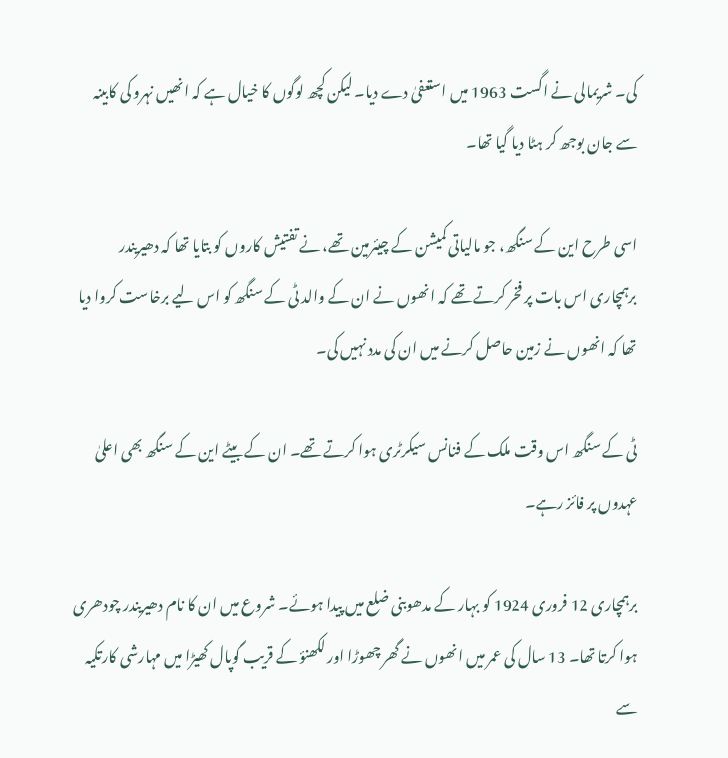کی۔ شریمالی نے اگست 1963 میں استعفیٰ دے دیا۔ لیکن کچھ لوگوں کا خیال ہے کہ انھیں نہرو کی کابینہ سے جان بوجھ کر ہٹا دیا گیا تھا۔

اسی طرح این کے سنگھ، جو مالیاتی کمیشن کے چیئرمین تھے، نے تفتیش کاروں کو بتایا تھا کہ دھیریندر برہمچاری اس بات پر فخر کرتے تھے کہ انھوں نے ان کے والد ٹی کے سنگھ کو اس لیے برخاست کروا دیا تھا کہ انھوں نے زمین حاصل کرنے میں ان کی مدد نہیں کی۔

ٹی کے سنگھ اس وقت ملک کے فنانس سیکرٹری ہوا کرتے تھے۔ ان کے بیٹے این کے سنگھ بھی اعلیٰ عہدوں پر فائز رہے۔

برہمچاری 12 فروری 1924 کو بہار کے مدھوبنی ضلع میں پیدا ہوئے۔ شروع میں ان کا نام دھیریندر چودھری ہوا کرتا تھا۔ 13 سال کی عمر میں انھوں نے گھر چھوڑا اور لکھنؤ کے قریب گوپال کھیڑا میں مہارشی کارتکیہ سے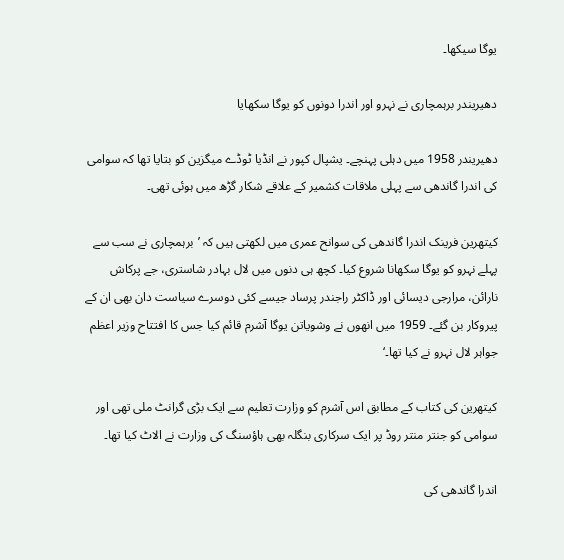یوگا سیکھا۔

دھیریندر برہمچاری نے نہرو اور اندرا دونوں کو یوگا سکھایا

دھیریندر 1958 میں دہلی پہنچے۔ یشپال کپور نے انڈیا ٹوڈے میگزین کو بتایا تھا کہ سوامی کی اندرا گاندھی سے پہلی ملاقات کشمیر کے علاقے شکار گڑھ میں ہوئی تھی۔

کیتھرین فرینک اندرا گاندھی کی سوانح عمری میں لکھتی ہیں کہ ’برہمچاری نے سب سے پہلے نہرو کو یوگا سکھانا شروع کیا۔ کچھ ہی دنوں میں لال بہادر شاستری، جے پرکاش نارائن، مرارجی دیسائی اور ڈاکٹر راجندر پرساد جیسے کئی دوسرے سیاست دان بھی ان کے پیروکار بن گئے۔ 1959 میں انھوں نے وشویاتن یوگا آشرم قائم کیا جس کا افتتاح وزیر اعظم جواہر لال نہرو نے کیا تھا۔‘

کیتھرین کی کتاب کے مطابق اس آشرم کو وزارت تعلیم سے ایک بڑی گرانٹ ملی تھی اور سوامی کو جنتر منتر روڈ پر ایک سرکاری بنگلہ بھی ہاؤسنگ کی وزارت نے الاٹ کیا تھا۔

اندرا گاندھی کی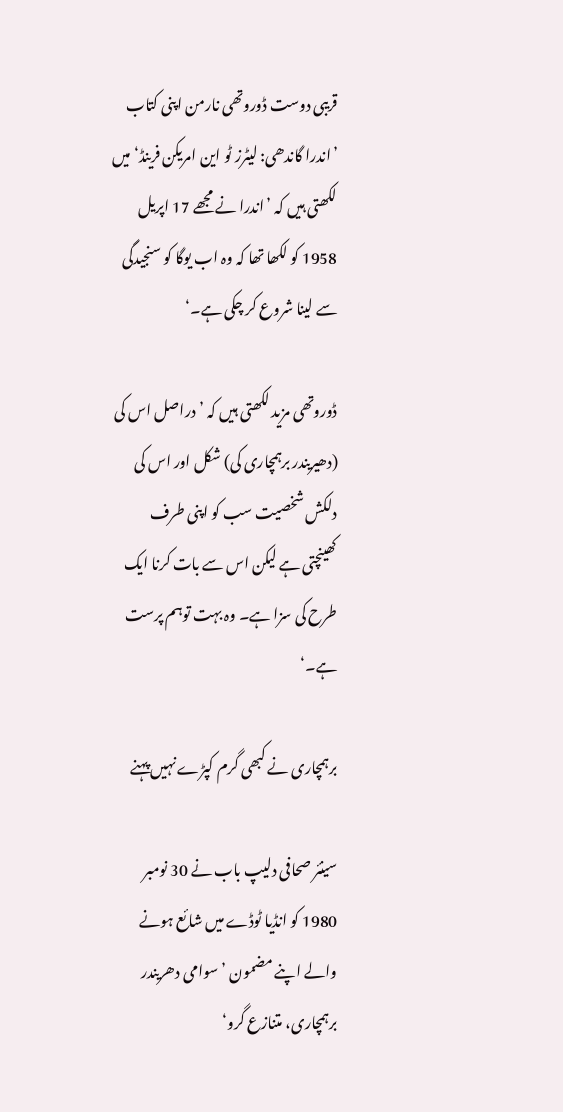قریبی دوست ڈوروتھی نارمن اپنی کتاب ’اندرا گاندھی: لیٹرز ٹو این امریکن فرینڈ‘ میں لکھتی ہیں کہ ’اندرا نے مجھے 17 اپریل 1958 کو لکھا تھا کہ وہ اب یوگا کو سنجیدگی سے لینا شروع کر چکی ہے۔‘

ڈوروتھی مزید لکھتی ہیں کہ ’دراصل اس کی (دھیریندر برہمچاری کی) شکل اور اس کی دلکش شخصیت سب کو اپنی طرف کھینچتی ہے لیکن اس سے بات کرنا ایک طرح کی سزا ہے۔ وہ بہت توہم پرست ہے۔‘

برہمچاری نے کبھی گرم کپڑے نہیں پہنے

سینئر صحافی دلیپ باب نے 30 نومبر 1980 کو انڈیا ٹوڈے میں شائع ہونے والے اپنے مضمون ’سوامی دھریندر برہمچاری، متنازع گرو‘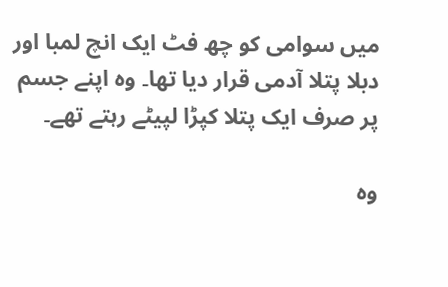میں سوامی کو چھ فٹ ایک انچ لمبا اور دبلا پتلا آدمی قرار دیا تھا۔ وہ اپنے جسم پر صرف ایک پتلا کپڑا لپیٹے رہتے تھے۔

وہ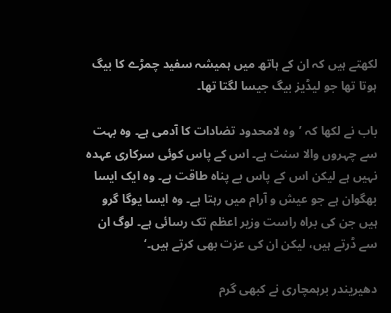لکھتے ہیں کہ ان کے ہاتھ میں ہمیشہ سفید چمڑے کا بیگ ہوتا تھا جو لیڈیز بیگ جیسا لگتا تھا۔

باب نے لکھا کہ ’وہ لامحدود تضادات کا آدمی ہے۔ وہ بہت سے چہروں والا سنت ہے۔ اس کے پاس کوئی سرکاری عہدہ نہیں ہے لیکن اس کے پاس بے پناہ طاقت ہے۔ وہ ایک ایسا بھگوان ہے جو عیش و آرام میں رہتا ہے۔ وہ ایسا یوگا گرو ہیں جن کی براہ راست وزیر اعظم تک رسائی ہے۔ لوگ ان سے ڈرتے ہیں، لیکن ان کی عزت بھی کرتے ہیں۔‘

دھیریندر برہمچاری نے کبھی گرم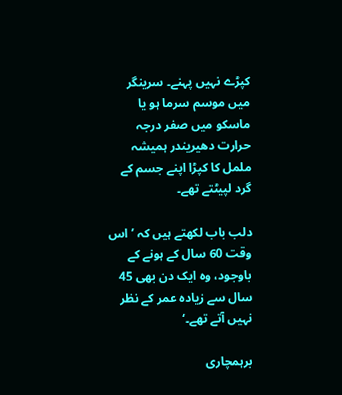کپڑے نہیں پہنے۔ سرینگر میں موسم سرما ہو یا ماسکو میں صفر درجہ حرارت دھیریندر ہمیشہ ململ کا کپڑا اپنے جسم کے گرد لپیٹتے تھے۔

دلب باب لکھتے ہیں کہ ’اس وقت 60 سال کے ہونے کے باوجود، وہ ایک دن بھی 45 سال سے زیادہ عمر کے نظر نہیں آتے تھے۔‘

برہمچاری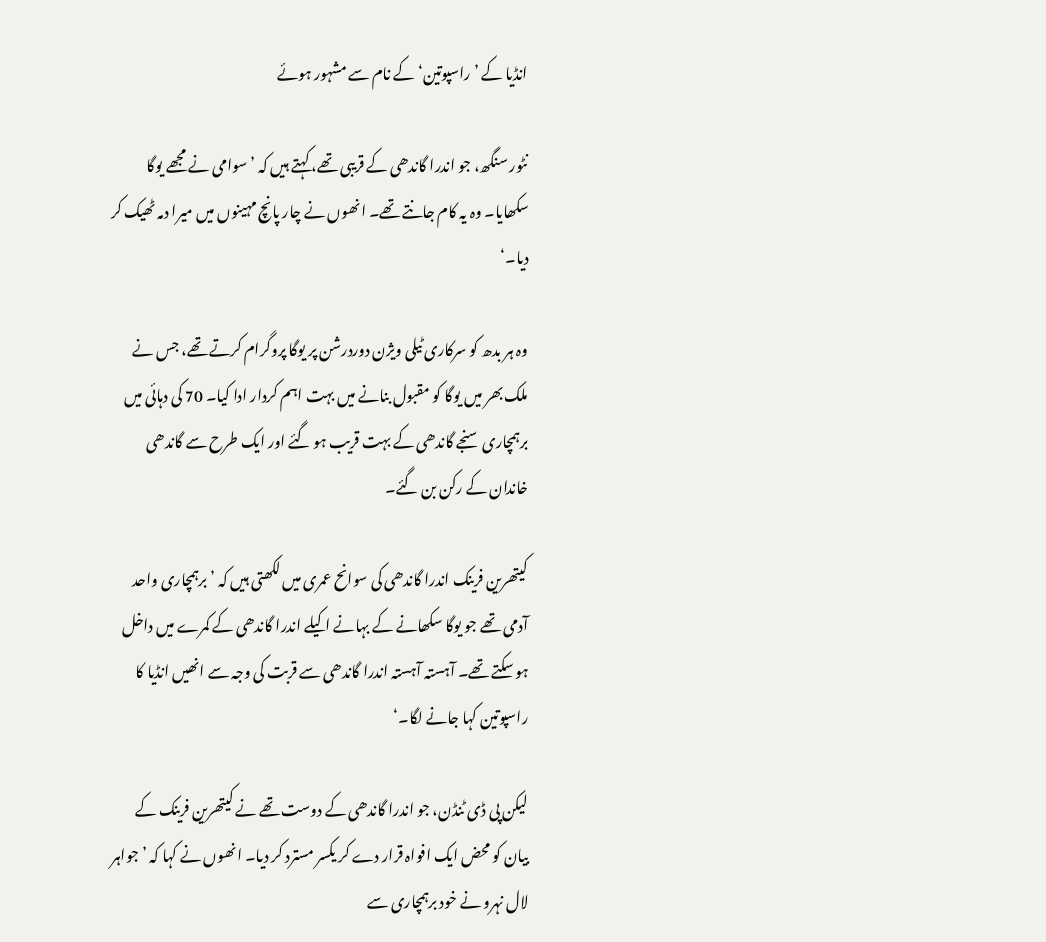انڈیا کے ’راسپوتین‘ کے نام سے مشہور ہوئے

نٹور سنگھ، جو اندرا گاندھی کے قریبی تھے، کہتے ہیں کہ ’سوامی نے مجھے یوگا سکھایا۔ وہ یہ کام جانتے تھے۔ انھوں نے چار پانچ مہینوں میں میرا دمہ ٹھیک کر دیا۔‘

وہ ہر بدھ کو سرکاری ٹیلی ویژن دوردرشن پر یوگا پروگرام کرتے تھے، جس نے ملک بھر میں یوگا کو مقبول بنانے میں بہت اہم کردار ادا کیا۔ 70 کی دہائی میں برہمچاری سنجے گاندھی کے بہت قریب ہو گئے اور ایک طرح سے گاندھی خاندان کے رکن بن گئے۔

کیتھرین فرینک اندرا گاندھی کی سوانح عمری میں لکھتی ہیں کہ ’برہمچاری واحد آدمی تھے جو یوگا سکھانے کے بہانے اکیلے اندرا گاندھی کے کمرے میں داخل ہو سکتے تھے۔ آہستہ آہستہ اندرا گاندھی سے قربت کی وجہ سے انھیں انڈیا کا راسپوتین کہا جانے لگا۔‘

لیکن پی ڈی ٹنڈن، جو اندرا گاندھی کے دوست تھے نے کیتھرین فرینک کے بیان کو محض ایک افواہ قرار دے کر یکسر مسترد کر دیا۔ انھوں نے کہا کہ ’جواہر لال نہرو نے خود برہمچاری سے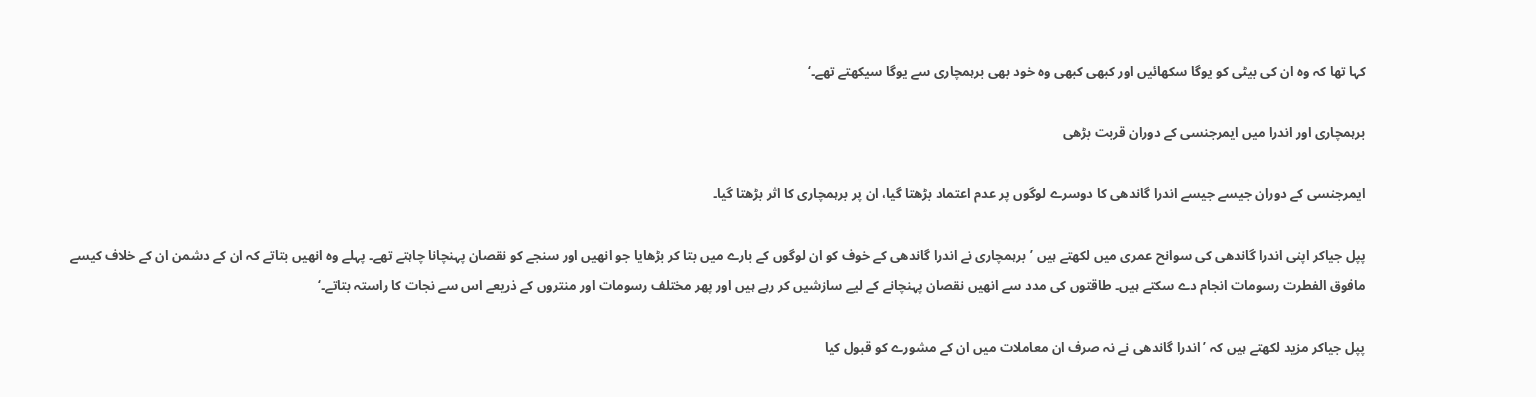کہا تھا کہ وہ ان کی بیٹی کو یوگا سکھائیں اور کبھی کبھی وہ خود بھی برہمچاری سے یوگا سیکھتے تھے۔‘

برہمچاری اور اندرا میں ایمرجنسی کے دوران قربت بڑھی

ایمرجنسی کے دوران جیسے جیسے اندرا گاندھی کا دوسرے لوگوں پر عدم اعتماد بڑھتا گیا، ان پر برہمچاری کا اثر بڑھتا گیا۔

پپل جیاکر اپنی اندرا گاندھی کی سوانح عمری میں لکھتے ہیں ’برہمچاری نے اندرا گاندھی کے خوف کو ان لوگوں کے بارے میں بتا کر بڑھایا جو انھیں اور سنجے کو نقصان پہنچانا چاہتے تھے۔ پہلے وہ انھیں بتاتے کہ ان کے دشمن ان کے خلاف کیسے مافوق الفطرت رسومات انجام دے سکتے ہیں۔ طاقتوں کی مدد سے انھیں نقصان پہنچانے کے لیے سازشیں کر رہے ہیں اور پھر مختلف رسومات اور منتروں کے ذریعے اس سے نجات کا راستہ بتاتے۔‘

پپل جیاکر مزید لکھتے ہیں کہ ’اندرا گاندھی نے نہ صرف ان معاملات میں ان کے مشورے کو قبول کیا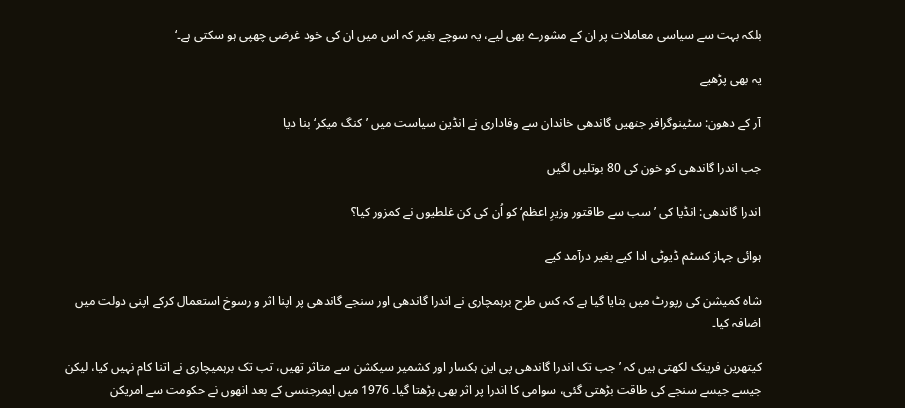بلکہ بہت سے سیاسی معاملات پر ان کے مشورے بھی لیے، یہ سوچے بغیر کہ اس میں ان کی خود غرضی چھپی ہو سکتی ہے۔‘

یہ بھی پڑھیے

آر کے دھون: سٹینوگرافر جنھیں گاندھی خاندان سے وفاداری نے انڈین سیاست میں ’کنگ میکر‘ بنا دیا

جب اندرا گاندھی کو خون کی 80 بوتلیں لگیں

اندرا گاندھی: انڈیا کی ’سب سے طاقتور وزیرِ اعظم‘ کو اُن کی کن غلطیوں نے کمزور کیا؟

ہوائی جہاز کسٹم ڈیوٹی ادا کیے بغیر درآمد کیے

شاہ کمیشن کی رپورٹ میں بتایا گیا ہے کہ کس طرح برہمچاری نے اندرا گاندھی اور سنجے گاندھی پر اپنا اثر و رسوخ استعمال کرکے اپنی دولت میں اضافہ کیا۔

کیتھرین فرینک لکھتی ہیں کہ ’جب تک اندرا گاندھی پی این ہکسار اور کشمیر سیکشن سے متاثر تھیں، تب تک برہمیچاری نے اتنا کام نہیں کیا، لیکن جیسے جیسے سنجے کی طاقت بڑھتی گئی، سوامی کا اندرا پر اثر بھی بڑھتا گیا۔ 1976 میں ایمرجنسی کے بعد انھوں نے حکومت سے امریکن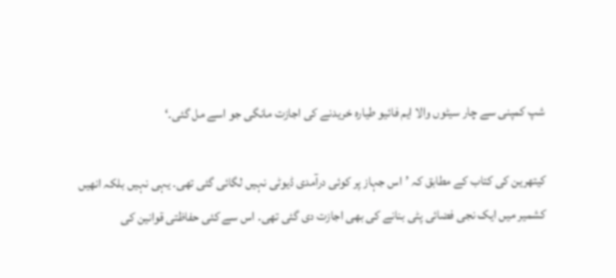شپ کمپنی سے چار سیٹوں والا ایم فائیو طیارہ خریدنے کی اجازت مانگی جو اسے مل گئی۔‘

کیتھرین کی کتاب کے مطابق کہ ’اس جہاز پر کوئی درآمدی ڈیوٹی نہیں لگائی گئی تھی۔ یہی نہیں بلکہ انھیں کشمیر میں ایک نجی فضائی پٹی بنانے کی بھی اجازت دی گئی تھی۔ اس سے کئی حفاظتی قوانین کی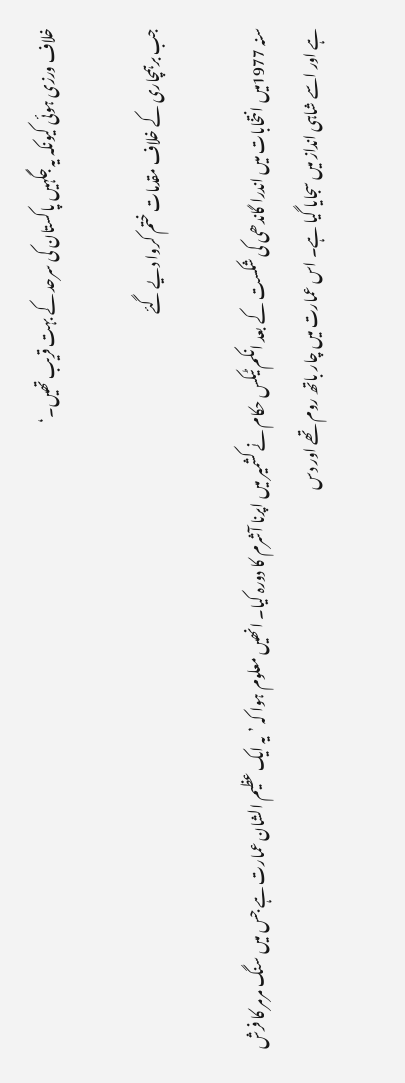خلاف ورزی ہوئی کیونکہ یہ جگہیں پاکستان کی سرحد کے بہت قریب تھیں۔‘

جب برہمچاری کے خلاف مقدمات ختم کروا دیے گئے

سنہ 1977میں انتخابات میں اندرا گاندھی کی شکست کے بعد انکم ٹیکس حکام نے کشمیر میں اپرنا آشرم کا دورہ کیا۔ انھیں معلوم ہوا کہ ’یہ ایک عظیم الشان عمارت ہے جس میں سنگ مرمر کا فرش ہے اور اسے شاہی انداز میں سجایا گیا ہے۔ اس عمارت میں چار باتھ روم تھے اور دس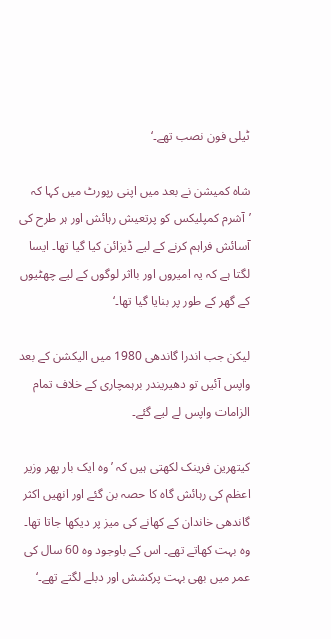ٹیلی فون نصب تھے۔‘

شاہ کمیشن نے بعد میں اپنی رپورٹ میں کہا کہ ’آشرم کمپلیکس کو پرتعیش رہائش اور ہر طرح کی آسائش فراہم کرنے کے لیے ڈیزائن کیا گیا تھا۔ ایسا لگتا ہے کہ یہ امیروں اور بااثر لوگوں کے لیے چھٹیوں کے گھر کے طور پر بنایا گیا تھا۔‘

لیکن جب اندرا گاندھی 1980 میں الیکشن کے بعد واپس آئیں تو دھیریندر برہمچاری کے خلاف تمام الزامات واپس لے لیے گئے۔

کیتھرین فرینک لکھتی ہیں کہ ’وہ ایک بار پھر وزیر اعظم کی رہائش گاہ کا حصہ بن گئے اور انھیں اکثر گاندھی خاندان کے کھانے کی میز پر دیکھا جاتا تھا۔ وہ بہت کھاتے تھے۔ اس کے باوجود وہ 60 سال کی عمر میں بھی بہت پرکشش اور دبلے لگتے تھے۔‘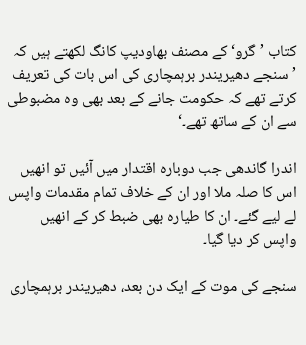کتاب ’گرو‘ کے مصنف بھاودیپ کانگ لکھتے ہیں کہ ’سنجے دھیریندر برہمچاری کی اس بات کی تعریف کرتے تھے کہ حکومت جانے کے بعد بھی وہ مضبوطی سے ان کے ساتھ تھے۔‘

اندرا گاندھی جب دوبارہ اقتدار میں آئیں تو انھیں اس کا صلہ ملا اور ان کے خلاف تمام مقدمات واپس لے لیے گئے۔ ان کا طیارہ بھی ضبط کر کے انھیں واپس کر دیا گیا۔

سنجے کی موت کے ایک دن بعد، دھیریندر برہمچاری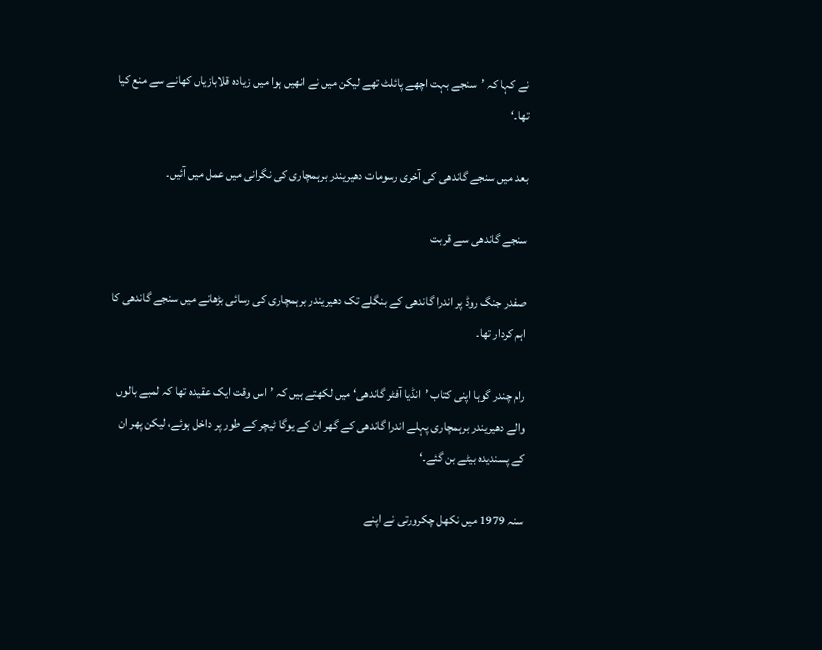نے کہا کہ ’سنجے بہت اچھے پائلٹ تھے لیکن میں نے انھیں ہوا میں زیادہ قلابازیاں کھانے سے منع کیا تھا۔‘

بعد میں سنجے گاندھی کی آخری رسومات دھیریندر برہمچاری کی نگرانی میں عمل میں آئیں۔

سنجے گاندھی سے قربت

صفدر جنگ روڈ پر اندرا گاندھی کے بنگلے تک دھیریندر برہمچاری کی رسائی بڑھانے میں سنجے گاندھی کا اہم کردار تھا۔

رام چندر گوہا اپنی کتاب ’انڈیا آفٹر گاندھی‘ میں لکھتے ہیں کہ ’اس وقت ایک عقیدہ تھا کہ لمبے بالوں والے دھیریندر برہمچاری پہلے اندرا گاندھی کے گھر ان کے یوگا ٹیچر کے طور پر داخل ہوئے، لیکن پھر ان کے پسندیدہ بیٹے بن گئے۔‘

سنہ 1979 میں نکھل چکرورتی نے اپنے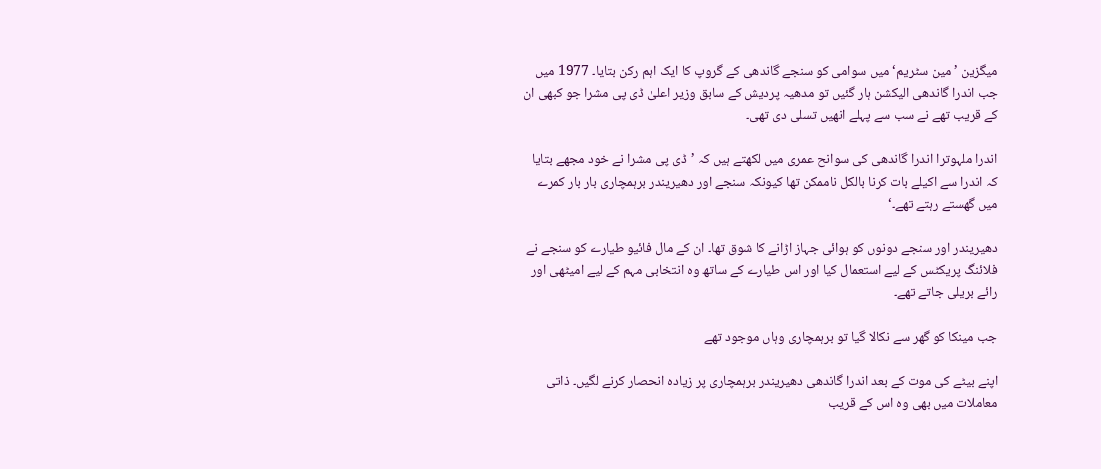میگزین ’مین سٹریم‘ میں سوامی کو سنجے گاندھی کے گروپ کا ایک اہم رکن بتایا۔ 1977 میں جب اندرا گاندھی الیکشن ہار گئیں تو مدھیہ پردیش کے سابق وزیر اعلیٰ ڈی پی مشرا جو کبھی ان کے قریب تھے نے سب سے پہلے انھیں تسلی دی تھی۔

اندرا ملہوترا اندرا گاندھی کی سوانح عمری میں لکھتے ہیں کہ ’ڈی پی مشرا نے خود مجھے بتایا کہ اندرا سے اکیلے بات کرنا بالکل ناممکن تھا کیونکہ سنجے اور دھیریندر برہمچاری بار بار کمرے میں گھستے رہتے تھے۔‘

دھیریندر اور سنجے دونوں کو ہوائی جہاز اڑانے کا شوق تھا۔ ان کے مال فائیو طیارے کو سنجے نے فلائنگ پریکٹس کے لیے استعمال کیا اور اس طیارے کے ساتھ وہ انتخابی مہم کے لیے امیٹھی اور رائے بریلی جاتے تھے۔

جب مینکا کو گھر سے نکالا گیا تو برہمچاری وہاں موجود تھے

اپنے بیٹے کی موت کے بعد اندرا گاندھی دھیریندر برہمچاری پر زیادہ انحصار کرنے لگیں۔ ذاتی معاملات میں بھی وہ اس کے قریب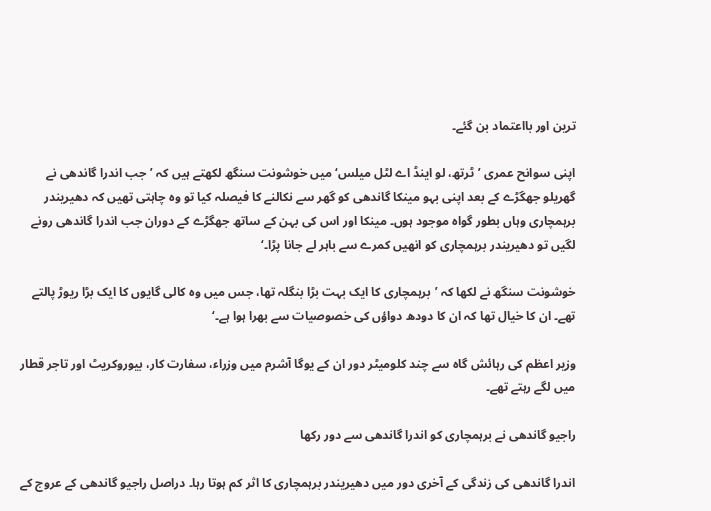ترین اور بااعتماد بن گئے۔

اپنی سوانح عمری ’ٹرتھ، لو اینڈ اے لٹل میلس‘ میں خوشونت سنگھ لکھتے ہیں کہ ’جب اندرا گاندھی نے گھریلو جھگڑے کے بعد اپنی بہو مینکا گاندھی کو گھر سے نکالنے کا فیصلہ کیا تو وہ چاہتی تھیں کہ دھیریندر برہمچاری وہاں بطور گواہ موجود ہوں۔ مینکا اور اس کی بہن کے ساتھ جھگڑے کے دوران جب اندرا گاندھی رونے لگیں تو دھیریندر برہمچاری کو انھیں کمرے سے باہر لے جانا پڑا۔‘

خوشونت سنگھ نے لکھا کہ ’برہمچاری کا ایک بہت بڑا بنگلہ تھا، جس میں وہ کالی گایوں کا ایک بڑا ریوڑ پالتے تھے۔ ان کا خیال تھا کہ ان کا دودھ دواؤں کی خصوصیات سے بھرا ہوا ہے۔‘

وزیر اعظم کی رہائش گاہ سے چند کلومیٹر دور ان کے یوگا آشرم میں وزراء، سفارت کار، بیوروکریٹ اور تاجر قطار میں لگے رہتے تھے۔

راجیو گاندھی نے برہمچاری کو اندرا گاندھی سے دور رکھا

اندرا گاندھی کی زندگی کے آخری دور میں دھیریندر برہمچاری کا اثر کم ہوتا رہا۔ دراصل راجیو گاندھی کے عروج کے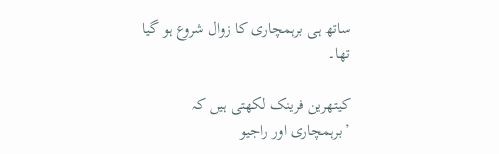ساتھ ہی برہمچاری کا زوال شروع ہو گیا تھا۔

کیتھرین فرینک لکھتی ہیں کہ ’برہمچاری اور راجیو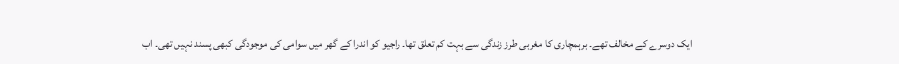ایک دوسرے کے مخالف تھے۔ برہمچاری کا مغربی طرز زندگی سے بہت کم تعلق تھا۔ راجیو کو اندرا کے گھر میں سوامی کی موجودگی کبھی پسند نہیں تھی۔ اب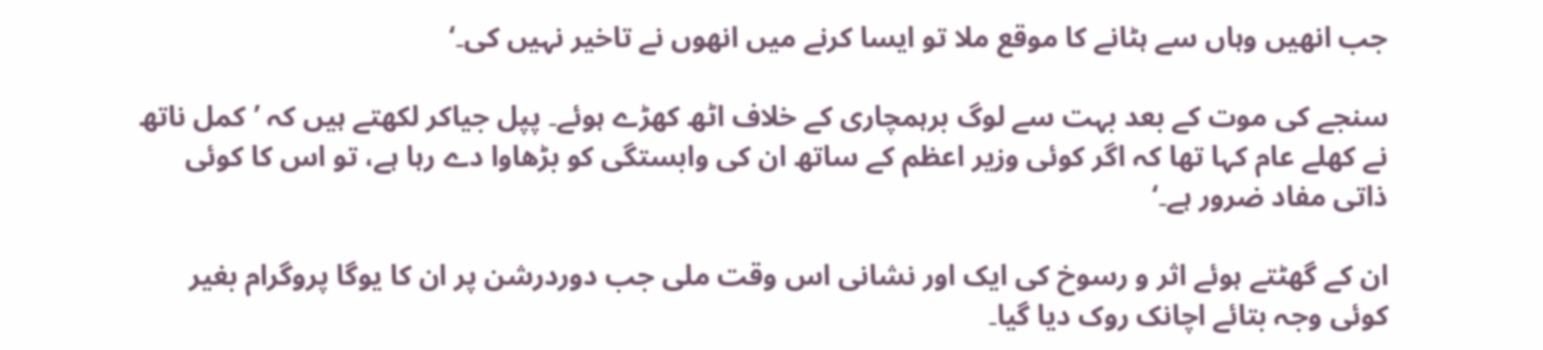جب انھیں وہاں سے ہٹانے کا موقع ملا تو ایسا کرنے میں انھوں نے تاخیر نہیں کی۔‘

سنجے کی موت کے بعد بہت سے لوگ برہمچاری کے خلاف اٹھ کھڑے ہوئے۔ پپل جیاکر لکھتے ہیں کہ ’کمل ناتھ نے کھلے عام کہا تھا کہ اگر کوئی وزیر اعظم کے ساتھ ان کی وابستگی کو بڑھاوا دے رہا ہے، تو اس کا کوئی ذاتی مفاد ضرور ہے۔‘

ان کے گھٹتے ہوئے اثر و رسوخ کی ایک اور نشانی اس وقت ملی جب دوردرشن پر ان کا یوگا پروگرام بغیر کوئی وجہ بتائے اچانک روک دیا گیا۔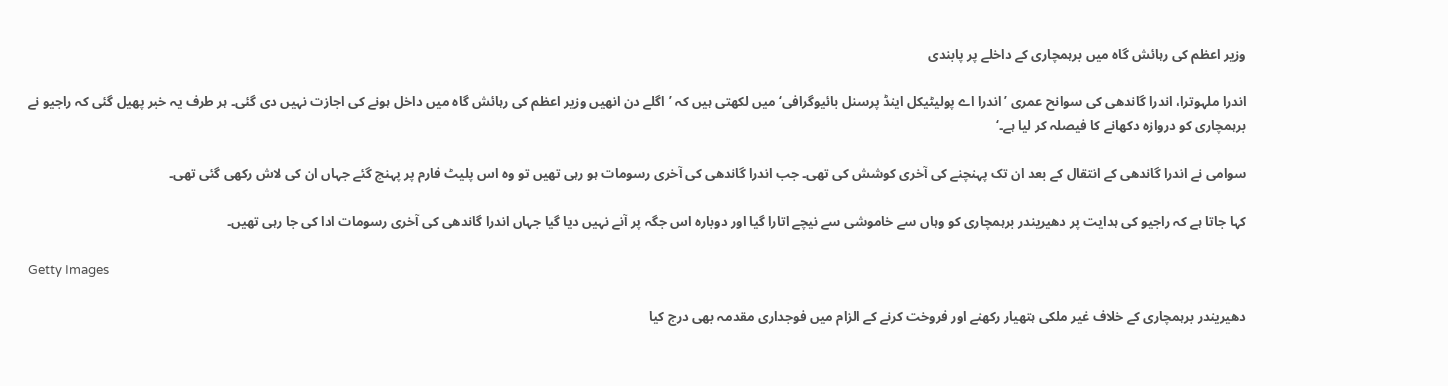وزیر اعظم کی رہائش گاہ میں برہمچاری کے داخلے پر پابندی

اندرا ملہوترا، اندرا گاندھی کی سوانح عمری ’اندرا اے پولیٹیکل اینڈ پرسنل بائیوگرافی‘ میں لکھتی ہیں کہ ’اگلے دن انھیں وزیر اعظم کی رہائش گاہ میں داخل ہونے کی اجازت نہیں دی گئی۔ ہر طرف یہ خبر پھیل گئی کہ راجیو نے برہمچاری کو دروازہ دکھانے کا فیصلہ کر لیا ہے۔‘

سوامی نے اندرا گاندھی کے انتقال کے بعد ان تک پہنچنے کی آخری کوشش کی تھی۔ جب اندرا گاندھی کی آخری رسومات ہو رہی تھیں تو وہ اس پلیٹ فارم پر پہنچ گئے جہاں ان کی لاش رکھی گئی تھی۔

کہا جاتا ہے کہ راجیو کی ہدایت پر دھیریندر برہمچاری کو وہاں سے خاموشی سے نیچے اتارا گیا اور دوبارہ اس جگہ پر آنے نہیں دیا گیا جہاں اندرا گاندھی کی آخری رسومات ادا کی جا رہی تھیں۔

Getty Images

دھیریندر برہمچاری کے خلاف غیر ملکی ہتھیار رکھنے اور فروخت کرنے کے الزام میں فوجداری مقدمہ بھی درج کیا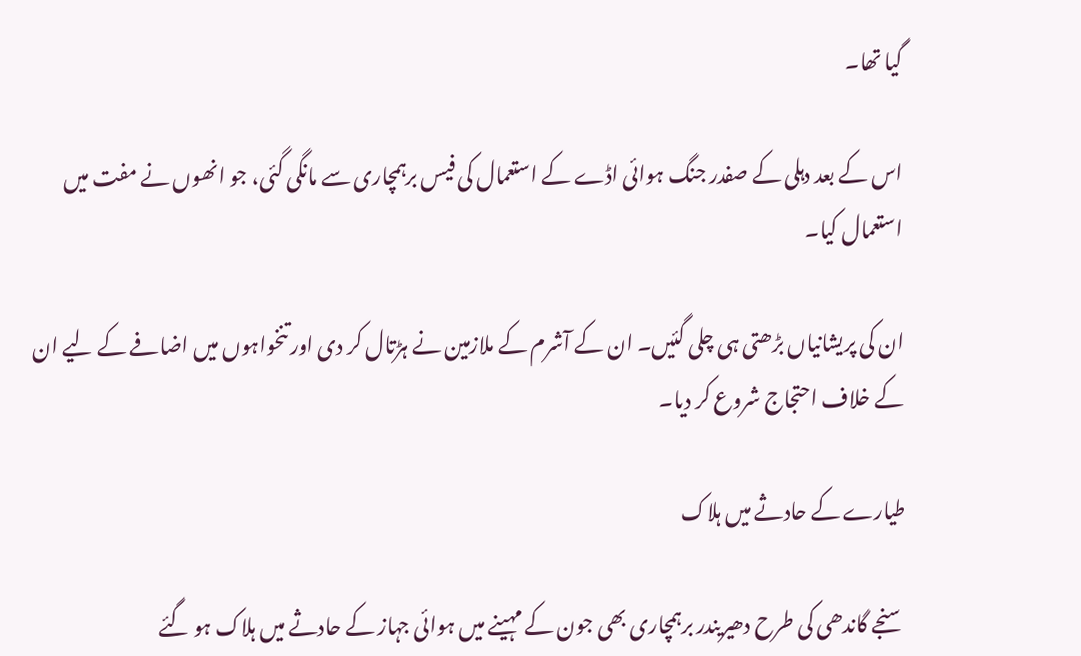گیا تھا۔

اس کے بعد دہلی کے صفدر جنگ ہوائی اڈے کے استعمال کی فیس برہمچاری سے مانگی گئی، جو انھوں نے مفت میں استعمال کیا۔

ان کی پریشانیاں بڑھتی ہی چلی گئیں۔ ان کے آشرم کے ملازمین نے ہڑتال کر دی اور تنخواہوں میں اضافے کے لیے ان کے خلاف احتجاج شروع کر دیا۔

طیارے کے حادثے میں ہلاک

سنجے گاندھی کی طرح دھیریندر برہمچاری بھی جون کے مہینے میں ہوائی جہاز کے حادثے میں ہلاک ہو گئے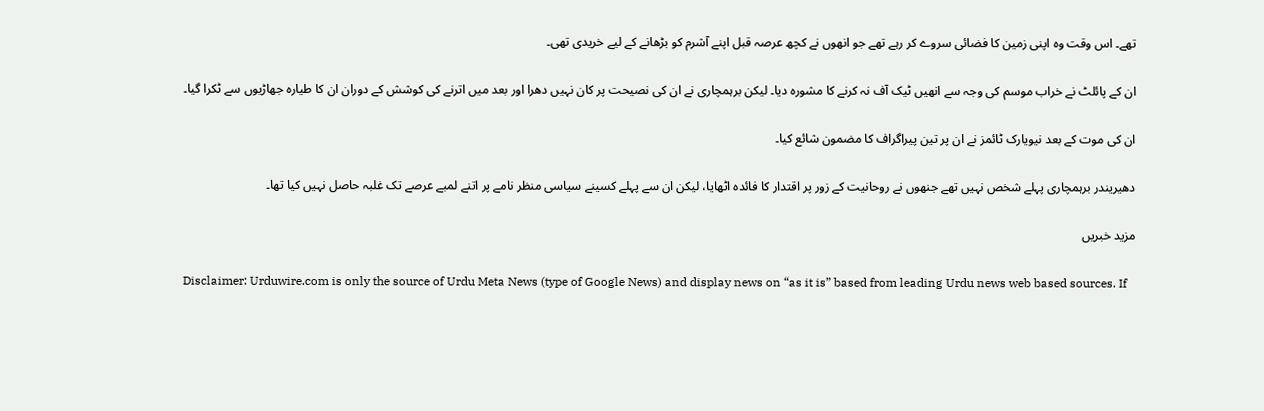تھے۔ اس وقت وہ اپنی زمین کا فضائی سروے کر رہے تھے جو انھوں نے کچھ عرصہ قبل اپنے آشرم کو بڑھانے کے لیے خریدی تھی۔

ان کے پائلٹ نے خراب موسم کی وجہ سے انھیں ٹیک آف نہ کرنے کا مشورہ دیا۔ لیکن برہمچاری نے ان کی نصیحت پر کان نہیں دھرا اور بعد میں اترنے کی کوشش کے دوران ان کا طیارہ جھاڑیوں سے ٹکرا گیا۔

ان کی موت کے بعد نیویارک ٹائمز نے ان پر تین پیراگراف کا مضمون شائع کیا۔

دھیریندر برہمچاری پہلے شخص نہیں تھے جنھوں نے روحانیت کے زور پر اقتدار کا فائدہ اٹھایا، لیکن ان سے پہلے کسینے سیاسی منظر نامے پر اتنے لمبے عرصے تک غلبہ حاصل نہیں کیا تھا۔

مزید خبریں

Disclaimer: Urduwire.com is only the source of Urdu Meta News (type of Google News) and display news on “as it is” based from leading Urdu news web based sources. If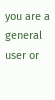you are a general user or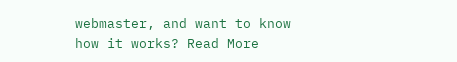webmaster, and want to know how it works? Read More